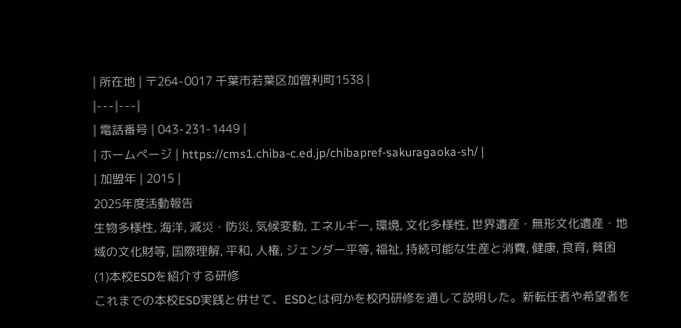| 所在地 | 〒264-0017 千葉市若葉区加曽利町1538 |
|---|---|
| 電話番号 | 043-231-1449 |
| ホームページ | https://cms1.chiba-c.ed.jp/chibapref-sakuragaoka-sh/ |
| 加盟年 | 2015 |
2025年度活動報告
生物多様性, 海洋, 減災・防災, 気候変動, エネルギー, 環境, 文化多様性, 世界遺産・無形文化遺産・地域の文化財等, 国際理解, 平和, 人権, ジェンダー平等, 福祉, 持続可能な生産と消費, 健康, 食育, 貧困
(1)本校ESDを紹介する研修
これまでの本校ESD実践と併せて、ESDとは何かを校内研修を通して説明した。新転任者や希望者を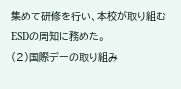集めて研修を行い、本校が取り組むESDの周知に務めた。
(2)国際デーの取り組み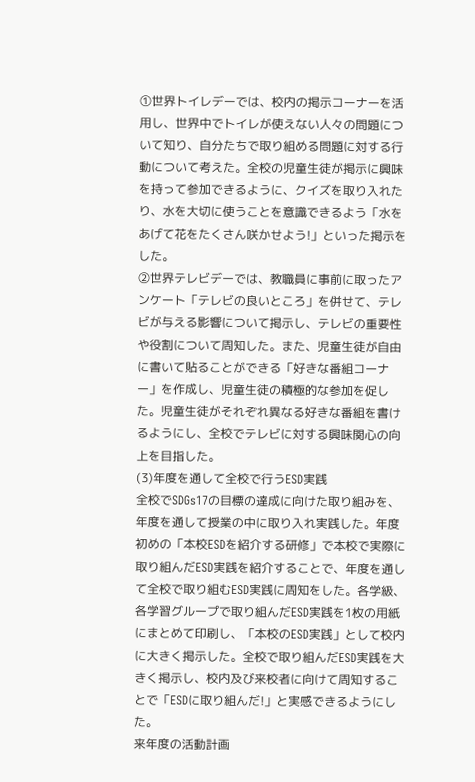①世界トイレデーでは、校内の掲示コーナーを活用し、世界中でトイレが使えない人々の問題について知り、自分たちで取り組める問題に対する行動について考えた。全校の児童生徒が掲示に興味を持って参加できるように、クイズを取り入れたり、水を大切に使うことを意識できるよう「水をあげて花をたくさん咲かせよう!」といった掲示をした。
②世界テレビデーでは、教職員に事前に取ったアンケート「テレビの良いところ」を併せて、テレビが与える影響について掲示し、テレビの重要性や役割について周知した。また、児童生徒が自由に書いて貼ることができる「好きな番組コーナー」を作成し、児童生徒の積極的な参加を促した。児童生徒がそれぞれ異なる好きな番組を書けるようにし、全校でテレビに対する興味関心の向上を目指した。
(3)年度を通して全校で行うESD実践
全校でSDGs17の目標の達成に向けた取り組みを、年度を通して授業の中に取り入れ実践した。年度初めの「本校ESDを紹介する研修」で本校で実際に取り組んだESD実践を紹介することで、年度を通して全校で取り組むESD実践に周知をした。各学級、各学習グループで取り組んだESD実践を1枚の用紙にまとめて印刷し、「本校のESD実践」として校内に大きく掲示した。全校で取り組んだESD実践を大きく掲示し、校内及び来校者に向けて周知することで「ESDに取り組んだ!」と実感できるようにした。
来年度の活動計画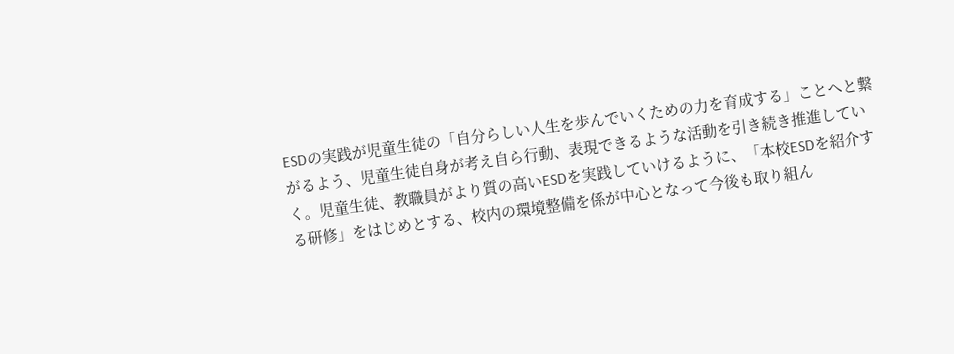ESDの実践が児童生徒の「自分らしい人生を歩んでいくための力を育成する」ことへと繋がるよう、児童生徒自身が考え自ら行動、表現できるような活動を引き続き推進していく。児童生徒、教職員がより質の高いESDを実践していけるように、「本校ESDを紹介する研修」をはじめとする、校内の環境整備を係が中心となって今後も取り組ん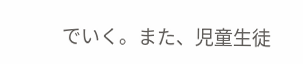でいく。また、児童生徒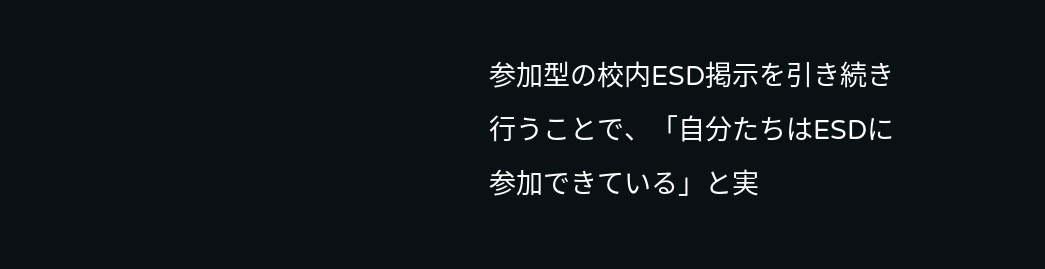参加型の校内ESD掲示を引き続き行うことで、「自分たちはESDに参加できている」と実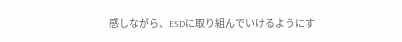感しながら、ESDに取り組んでいけるようにす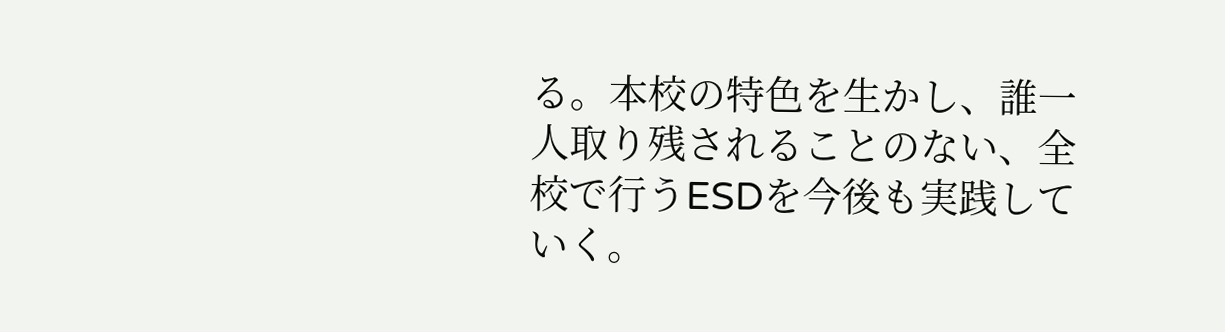る。本校の特色を生かし、誰一人取り残されることのない、全校で行うESDを今後も実践していく。